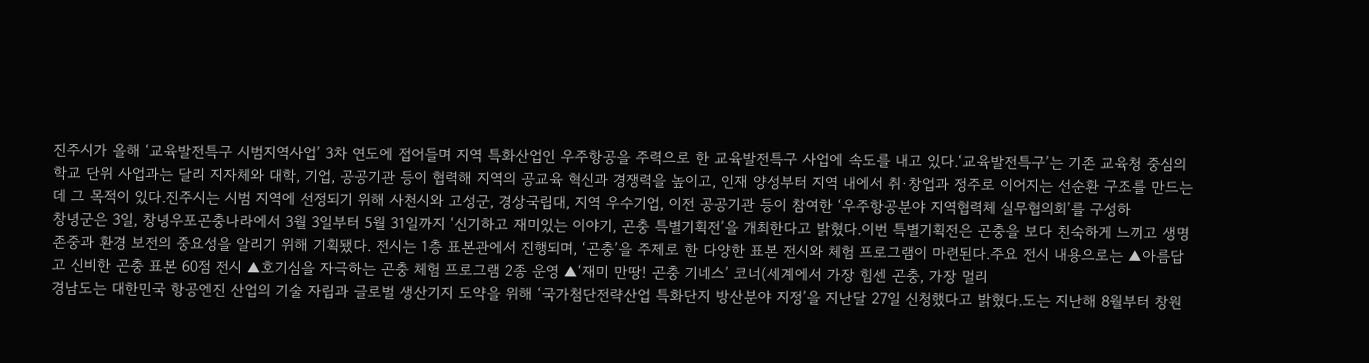진주시가 올해 ‘교육발전특구 시범지역사업’ 3차 연도에 접어들며 지역 특화산업인 우주항공을 주력으로 한 교육발전특구 사업에 속도를 내고 있다.‘교육발전특구’는 기존 교육청 중심의 학교 단위 사업과는 달리 지자체와 대학, 기업, 공공기관 등이 협력해 지역의 공교육 혁신과 경쟁력을 높이고, 인재 양성부터 지역 내에서 취·창업과 정주로 이어지는 선순환 구조를 만드는 데 그 목적이 있다.진주시는 시범 지역에 선정되기 위해 사천시와 고성군, 경상국립대, 지역 우수기업, 이전 공공기관 등이 참여한 ‘우주항공분야 지역협력체 실무협의회’를 구성하
창녕군은 3일, 창녕우포곤충나라에서 3월 3일부터 5월 31일까지 ‘신기하고 재미있는 이야기, 곤충 특별기획전’을 개최한다고 밝혔다.이번 특별기획전은 곤충을 보다 친숙하게 느끼고 생명 존중과 환경 보전의 중요성을 알리기 위해 기획됐다. 전시는 1층 표본관에서 진행되며, ‘곤충’을 주제로 한 다양한 표본 전시와 체험 프로그램이 마련된다.주요 전시 내용으로는 ▲아름답고 신비한 곤충 표본 60점 전시 ▲호기심을 자극하는 곤충 체험 프로그램 2종 운영 ▲‘재미 만땅! 곤충 기네스’ 코너(세계에서 가장 힘센 곤충, 가장 멀리
경남도는 대한민국 항공엔진 산업의 기술 자립과 글로벌 생산기지 도약을 위해 ‘국가첨단전략산업 특화단지 방산분야 지정’을 지난달 27일 신청했다고 밝혔다.도는 지난해 8월부터 창원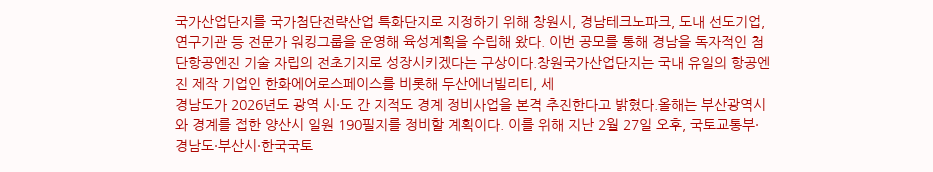국가산업단지를 국가첨단전략산업 특화단지로 지정하기 위해 창원시, 경남테크노파크, 도내 선도기업, 연구기관 등 전문가 워킹그룹을 운영해 육성계획을 수립해 왔다. 이번 공모를 통해 경남을 독자적인 첨단항공엔진 기술 자립의 전초기지로 성장시키겠다는 구상이다.창원국가산업단지는 국내 유일의 항공엔진 제작 기업인 한화에어로스페이스를 비롯해 두산에너빌리티, 세
경남도가 2026년도 광역 시·도 간 지적도 경계 정비사업을 본격 추진한다고 밝혔다.올해는 부산광역시와 경계를 접한 양산시 일원 190필지를 정비할 계획이다. 이를 위해 지난 2월 27일 오후, 국토교통부·경남도·부산시·한국국토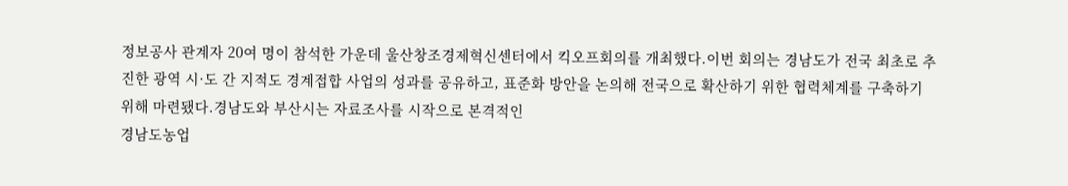정보공사 관계자 20여 명이 참석한 가운데 울산창조경제혁신센터에서 킥오프회의를 개최했다.이번 회의는 경남도가 전국 최초로 추진한 광역 시·도 간 지적도 경계접합 사업의 성과를 공유하고, 표준화 방안을 논의해 전국으로 확산하기 위한 협력체계를 구축하기 위해 마련됐다.경남도와 부산시는 자료조사를 시작으로 본격적인
경남도농업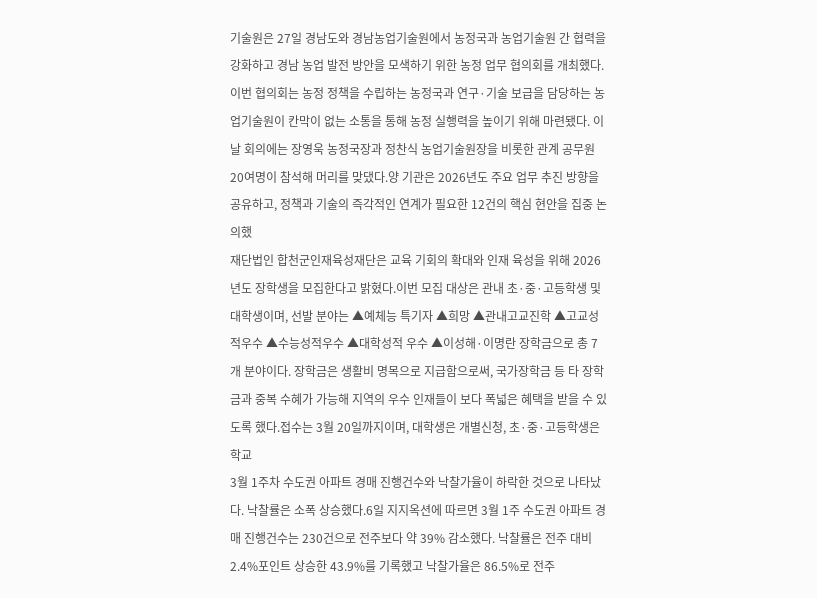기술원은 27일 경남도와 경남농업기술원에서 농정국과 농업기술원 간 협력을 강화하고 경남 농업 발전 방안을 모색하기 위한 농정 업무 협의회를 개최했다.이번 협의회는 농정 정책을 수립하는 농정국과 연구·기술 보급을 담당하는 농업기술원이 칸막이 없는 소통을 통해 농정 실행력을 높이기 위해 마련됐다. 이날 회의에는 장영욱 농정국장과 정찬식 농업기술원장을 비롯한 관계 공무원 20여명이 참석해 머리를 맞댔다.양 기관은 2026년도 주요 업무 추진 방향을 공유하고, 정책과 기술의 즉각적인 연계가 필요한 12건의 핵심 현안을 집중 논의했
재단법인 합천군인재육성재단은 교육 기회의 확대와 인재 육성을 위해 2026년도 장학생을 모집한다고 밝혔다.이번 모집 대상은 관내 초·중·고등학생 및 대학생이며, 선발 분야는 ▲예체능 특기자 ▲희망 ▲관내고교진학 ▲고교성적우수 ▲수능성적우수 ▲대학성적 우수 ▲이성해·이명란 장학금으로 총 7개 분야이다. 장학금은 생활비 명목으로 지급함으로써, 국가장학금 등 타 장학금과 중복 수혜가 가능해 지역의 우수 인재들이 보다 폭넓은 혜택을 받을 수 있도록 했다.접수는 3월 20일까지이며, 대학생은 개별신청, 초·중·고등학생은 학교
3월 1주차 수도권 아파트 경매 진행건수와 낙찰가율이 하락한 것으로 나타났다. 낙찰률은 소폭 상승했다.6일 지지옥션에 따르면 3월 1주 수도권 아파트 경매 진행건수는 230건으로 전주보다 약 39% 감소했다. 낙찰률은 전주 대비 2.4%포인트 상승한 43.9%를 기록했고 낙찰가율은 86.5%로 전주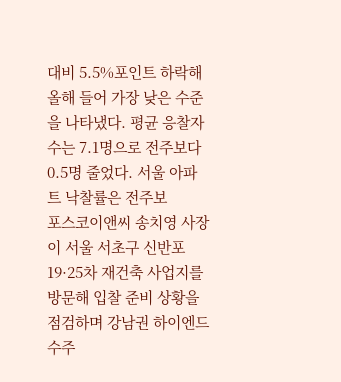대비 5.5%포인트 하락해 올해 들어 가장 낮은 수준을 나타냈다. 평균 응찰자 수는 7.1명으로 전주보다 0.5명 줄었다. 서울 아파트 낙찰률은 전주보
포스코이앤씨 송치영 사장이 서울 서초구 신반포 19·25차 재건축 사업지를 방문해 입찰 준비 상황을 점검하며 강남권 하이엔드 수주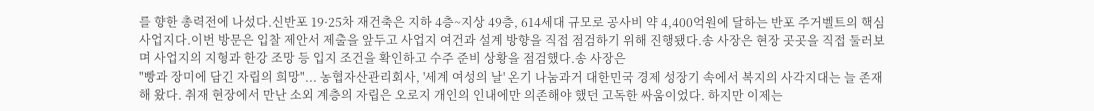를 향한 총력전에 나섰다.신반포 19·25차 재건축은 지하 4층~지상 49층, 614세대 규모로 공사비 약 4,400억원에 달하는 반포 주거벨트의 핵심 사업지다.이번 방문은 입찰 제안서 제출을 앞두고 사업지 여건과 설계 방향을 직접 점검하기 위해 진행됐다.송 사장은 현장 곳곳을 직접 둘러보며 사업지의 지형과 한강 조망 등 입지 조건을 확인하고 수주 준비 상황을 점검했다.송 사장은
"빵과 장미에 담긴 자립의 희망"... 농협자산관리회사, '세계 여성의 날' 온기 나눔과거 대한민국 경제 성장기 속에서 복지의 사각지대는 늘 존재해 왔다. 취재 현장에서 만난 소외 계층의 자립은 오로지 개인의 인내에만 의존해야 했던 고독한 싸움이었다. 하지만 이제는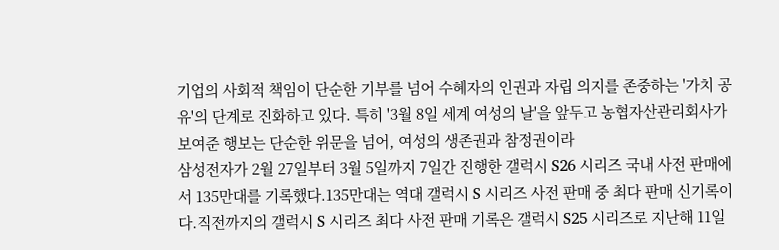기업의 사회적 책임이 단순한 기부를 넘어 수혜자의 인권과 자립 의지를 존중하는 '가치 공유'의 단계로 진화하고 있다. 특히 '3월 8일 세계 여성의 날'을 앞두고 농협자산관리회사가 보여준 행보는 단순한 위문을 넘어, 여성의 생존권과 참정권이라
삼성전자가 2월 27일부터 3월 5일까지 7일간 진행한 갤럭시 S26 시리즈 국내 사전 판매에서 135만대를 기록했다.135만대는 역대 갤럭시 S 시리즈 사전 판매 중 최다 판매 신기록이다.직전까지의 갤럭시 S 시리즈 최다 사전 판매 기록은 갤럭시 S25 시리즈로 지난해 11일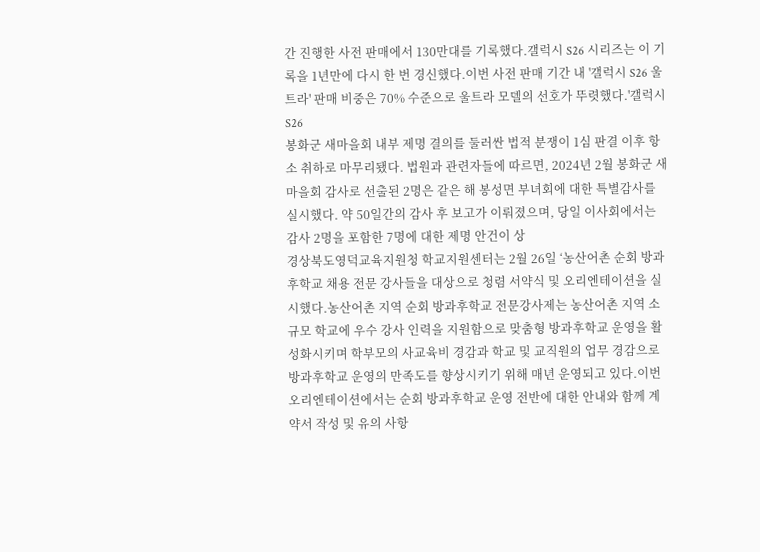간 진행한 사전 판매에서 130만대를 기록했다.갤럭시 S26 시리즈는 이 기록을 1년만에 다시 한 번 경신했다.이번 사전 판매 기간 내 '갤럭시 S26 울트라' 판매 비중은 70% 수준으로 울트라 모델의 선호가 뚜렷했다.'갤럭시 S26
봉화군 새마을회 내부 제명 결의를 둘러싼 법적 분쟁이 1심 판결 이후 항소 취하로 마무리됐다. 법원과 관련자들에 따르면, 2024년 2월 봉화군 새마을회 감사로 선출된 2명은 같은 해 봉성면 부녀회에 대한 특별감사를 실시했다. 약 50일간의 감사 후 보고가 이뤄졌으며, 당일 이사회에서는 감사 2명을 포함한 7명에 대한 제명 안건이 상
경상북도영덕교육지원청 학교지원센터는 2월 26일 ‘농산어촌 순회 방과후학교 채용 전문 강사들을 대상으로 청렴 서약식 및 오리엔테이션을 실시했다.농산어촌 지역 순회 방과후학교 전문강사제는 농산어촌 지역 소규모 학교에 우수 강사 인력을 지원함으로 맞춤형 방과후학교 운영을 활성화시키며 학부모의 사교육비 경감과 학교 및 교직원의 업무 경감으로 방과후학교 운영의 만족도를 향상시키기 위해 매년 운영되고 있다.이번 오리엔테이션에서는 순회 방과후학교 운영 전반에 대한 안내와 함께 계약서 작성 및 유의 사항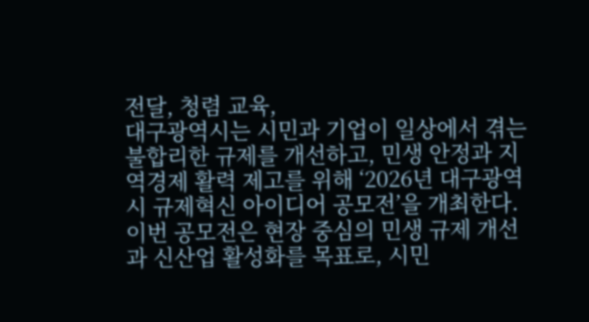전달, 청렴 교육,
대구광역시는 시민과 기업이 일상에서 겪는 불합리한 규제를 개선하고, 민생 안정과 지역경제 활력 제고를 위해 ‘2026년 대구광역시 규제혁신 아이디어 공모전’을 개최한다. 이번 공모전은 현장 중심의 민생 규제 개선과 신산업 활성화를 목표로, 시민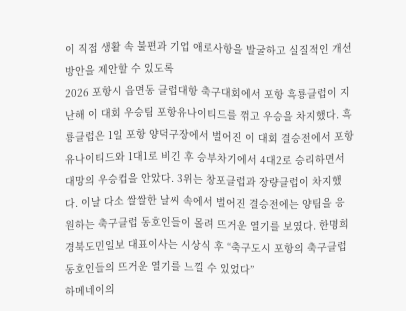이 직접 생활 속 불편과 기업 애로사항을 발굴하고 실질적인 개선 방안을 제안할 수 있도록
2026 포항시 읍면동 클럽대항 축구대회에서 포항 흑룡클럽이 지난해 이 대회 우승팀 포항유나이티드를 꺾고 우승을 차지했다. 흑룡클럽은 1일 포항 양덕구장에서 벌어진 이 대회 결승전에서 포항유나이티드와 1대1로 비긴 후 승부차기에서 4대2로 승리하면서 대망의 우승컵을 안았다. 3위는 창포클럽과 장량클럽이 차지했다. 이날 다소 쌀쌀한 날씨 속에서 벌어진 결승전에는 양팀을 응원하는 축구클럽 동호인들이 몰려 뜨거운 열기를 보였다. 한명희 경북도민일보 대표이사는 시상식 후 “축구도시 포항의 축구클럽 동호인들의 뜨거운 열기를 느낄 수 있었다”
하메네이의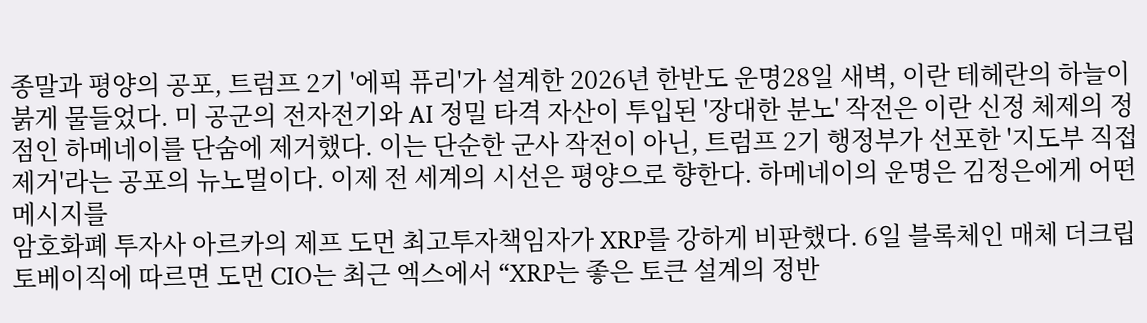종말과 평양의 공포, 트럼프 2기 '에픽 퓨리'가 설계한 2026년 한반도 운명28일 새벽, 이란 테헤란의 하늘이 붉게 물들었다. 미 공군의 전자전기와 AI 정밀 타격 자산이 투입된 '장대한 분노' 작전은 이란 신정 체제의 정점인 하메네이를 단숨에 제거했다. 이는 단순한 군사 작전이 아닌, 트럼프 2기 행정부가 선포한 '지도부 직접 제거'라는 공포의 뉴노멀이다. 이제 전 세계의 시선은 평양으로 향한다. 하메네이의 운명은 김정은에게 어떤 메시지를
암호화폐 투자사 아르카의 제프 도먼 최고투자책임자가 XRP를 강하게 비판했다. 6일 블록체인 매체 더크립토베이직에 따르면 도먼 CIO는 최근 엑스에서 “XRP는 좋은 토큰 설계의 정반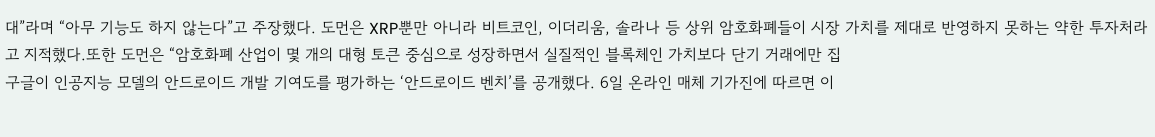대”라며 “아무 기능도 하지 않는다”고 주장했다. 도먼은 XRP뿐만 아니라 비트코인, 이더리움, 솔라나 등 상위 암호화폐들이 시장 가치를 제대로 반영하지 못하는 약한 투자처라고 지적했다.또한 도먼은 “암호화폐 산업이 몇 개의 대형 토큰 중심으로 성장하면서 실질적인 블록체인 가치보다 단기 거래에만 집
구글이 인공지능 모델의 안드로이드 개발 기여도를 평가하는 ‘안드로이드 벤치’를 공개했다. 6일 온라인 매체 기가진에 따르면 이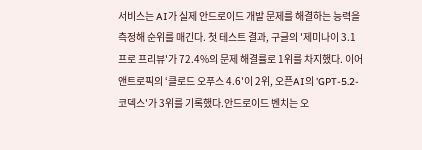서비스는 AI가 실제 안드로이드 개발 문제를 해결하는 능력을 측정해 순위를 매긴다. 첫 테스트 결과, 구글의 '제미나이 3.1 프로 프리뷰'가 72.4%의 문제 해결률로 1위를 차지했다. 이어 앤트로픽의 ‘클로드 오푸스 4.6'이 2위, 오픈AI의 'GPT-5.2-코덱스'가 3위를 기록했다.안드로이드 벤치는 오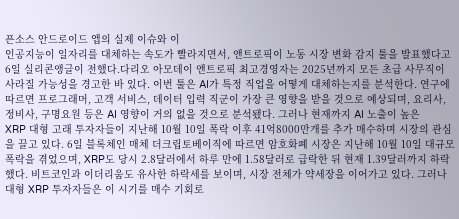픈소스 안드로이드 앱의 실제 이슈와 이
인공지능이 일자리를 대체하는 속도가 빨라지면서, 앤트로픽이 노동 시장 변화 감지 툴을 발표했다고 6일 실리콘앵글이 전했다.다리오 아모데이 앤트로픽 최고경영자는 2025년까지 모든 초급 사무직이 사라질 가능성을 경고한 바 있다. 이번 툴은 AI가 특정 직업을 어떻게 대체하는지를 분석한다. 연구에 따르면 프로그래머, 고객 서비스, 데이터 입력 직군이 가장 큰 영향을 받을 것으로 예상되며, 요리사, 정비사, 구명요원 등은 AI 영향이 거의 없을 것으로 분석됐다. 그러나 현재까지 AI 노출이 높은
XRP 대형 고래 투자자들이 지난해 10월 10일 폭락 이후 41억8000만개를 추가 매수하며 시장의 관심을 끌고 있다. 6일 블록체인 매체 더크립토베이직에 따르면 암호화폐 시장은 지난해 10월 10일 대규모 폭락을 겪었으며, XRP도 당시 2.8달러에서 하루 만에 1.58달러로 급락한 뒤 현재 1.39달러까지 하락했다. 비트코인과 이더리움도 유사한 하락세를 보이며, 시장 전체가 약세장을 이어가고 있다. 그러나 대형 XRP 투자자들은 이 시기를 매수 기회로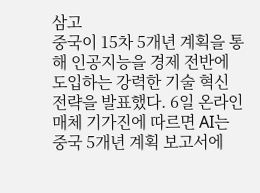삼고
중국이 15차 5개년 계획을 통해 인공지능을 경제 전반에 도입하는 강력한 기술 혁신 전략을 발표했다. 6일 온라인 매체 기가진에 따르면 AI는 중국 5개년 계획 보고서에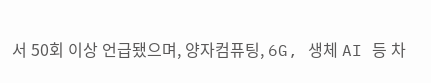서 50회 이상 언급됐으며, 양자컴퓨팅, 6G, 생체 AI 등 차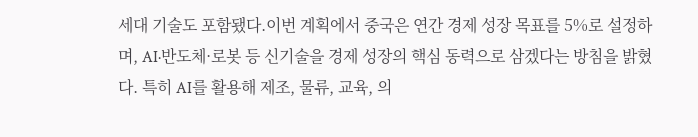세대 기술도 포함됐다.이번 계획에서 중국은 연간 경제 성장 목표를 5%로 설정하며, AI·반도체·로봇 등 신기술을 경제 성장의 핵심 동력으로 삼겠다는 방침을 밝혔다. 특히 AI를 활용해 제조, 물류, 교육, 의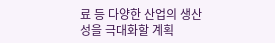료 등 다양한 산업의 생산성을 극대화할 계획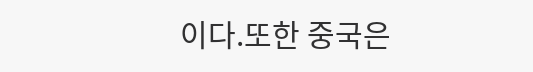이다.또한 중국은